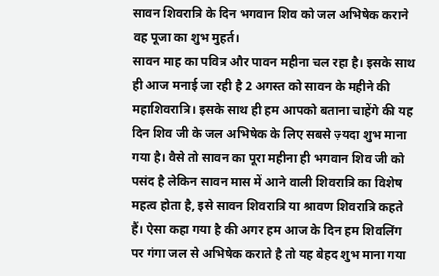सावन शिवरात्रि के दिन भगवान शिव को जल अभिषेक कराने वह पूजा का शुभ मुहर्त।
सावन माह का पवित्र और पावन महीना चल रहा है। इसके साथ ही आज मनाई जा रही है 2 अगस्त को सावन के महीने की महाशिवरात्रि। इसके साथ ही हम आपको बताना चाहेंगे की यह दिन शिव जी के जल अभिषेक के लिए सबसे ज़्यदा शुभ माना गया है। वैसे तो सावन का पूरा महीना ही भगवान शिव जी को पसंद है लेकिन सावन मास में आने वाली शिवरात्रि का विशेष महत्व होता है, इसे सावन शिवरात्रि या श्रावण शिवरात्रि कहते हैं। ऐसा कहा गया है की अगर हम आज के दिन हम शिवलिंग पर गंगा जल से अभिषेक कराते है तो यह बेहद शुभ माना गया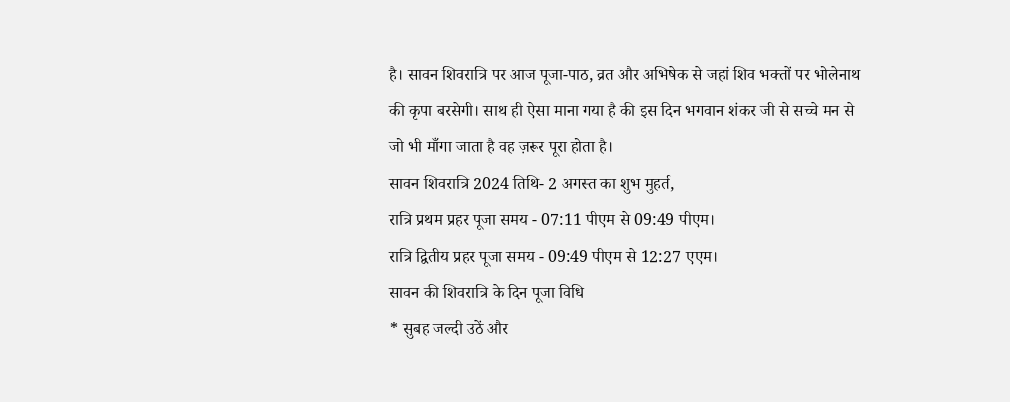है। सावन शिवरात्रि पर आज पूजा-पाठ, व्रत और अभिषेक से जहां शिव भक्तों पर भोलेनाथ की कृपा बरसेगी। साथ ही ऐसा माना गया है की इस दिन भगवान शंकर जी से सच्चे मन से जो भी माँगा जाता है वह ज़रूर पूरा होता है।
सावन शिवरात्रि 2024 तिथि- 2 अगस्त का शुभ मुहर्त,
रात्रि प्रथम प्रहर पूजा समय - 07:11 पीएम से 09:49 पीएम।
रात्रि द्वितीय प्रहर पूजा समय - 09:49 पीएम से 12:27 एएम।
सावन की शिवरात्रि के दिन पूजा विधि
* सुबह जल्दी उठें और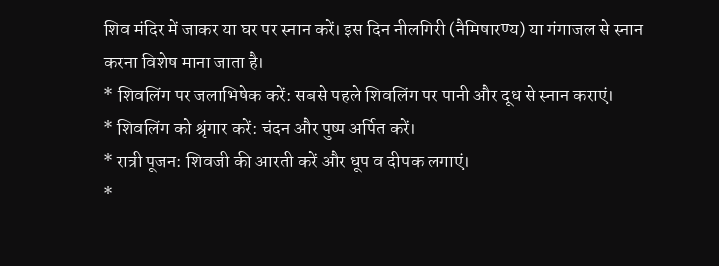शिव मंदिर में जाकर या घर पर स्नान करें। इस दिन नीलगिरी (नैमिषारण्य) या गंगाजल से स्नान करना विशेष माना जाता है।
* शिवलिंग पर जलाभिषेक करें: सबसे पहले शिवलिंग पर पानी और दूध से स्नान कराएं।
* शिवलिंग को श्रृंगार करें: चंदन और पुष्प अर्पित करें।
* रात्री पूजन: शिवजी की आरती करें और धूप व दीपक लगाएं।
*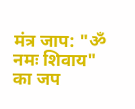मंत्र जाप: "ॐ नमः शिवाय" का जप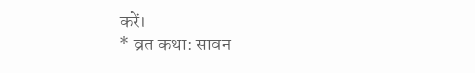करें।
* व्रत कथा: सावन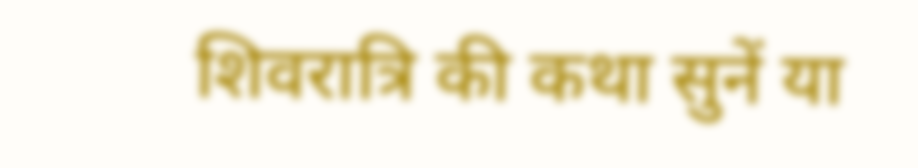शिवरात्रि की कथा सुनें या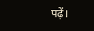पढ़ें।